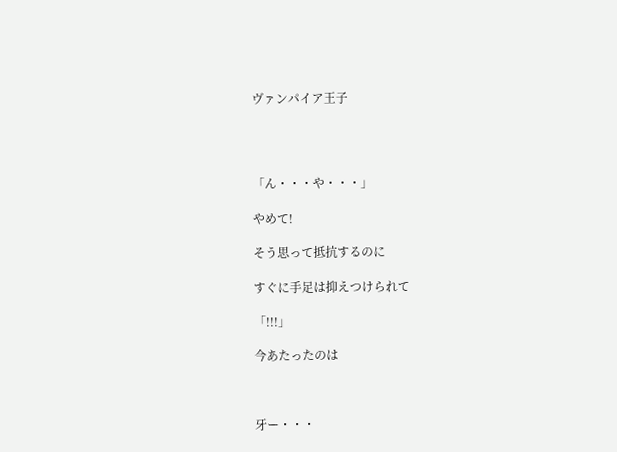ヴァンパイア王子




「ん・・・や・・・」

やめて!

そう思って抵抗するのに

すぐに手足は抑えつけられて

「!!!」

今あたったのは



牙ー・・・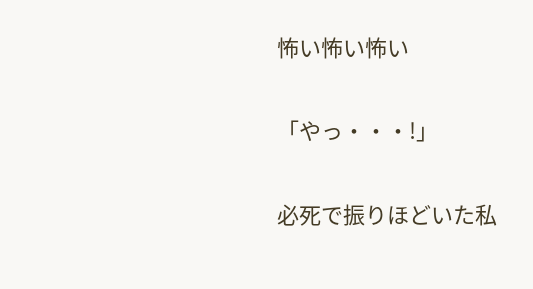怖い怖い怖い

「やっ・・・!」

必死で振りほどいた私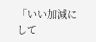「いい加減にして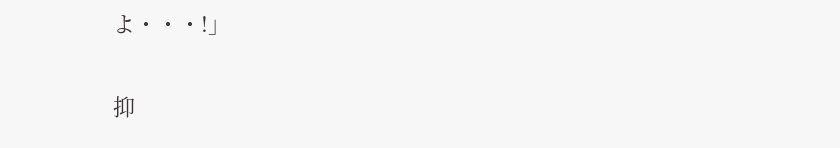よ・・・!」

抑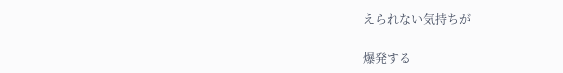えられない気持ちが

爆発する